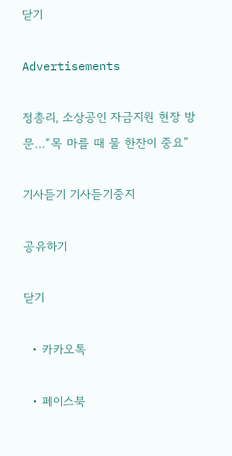닫기

Advertisements

정총리, 소상공인 자금지원 현장 방문…“목 마를 때 물 한잔이 중요”

기사듣기 기사듣기중지

공유하기

닫기

  • 카카오톡

  • 페이스북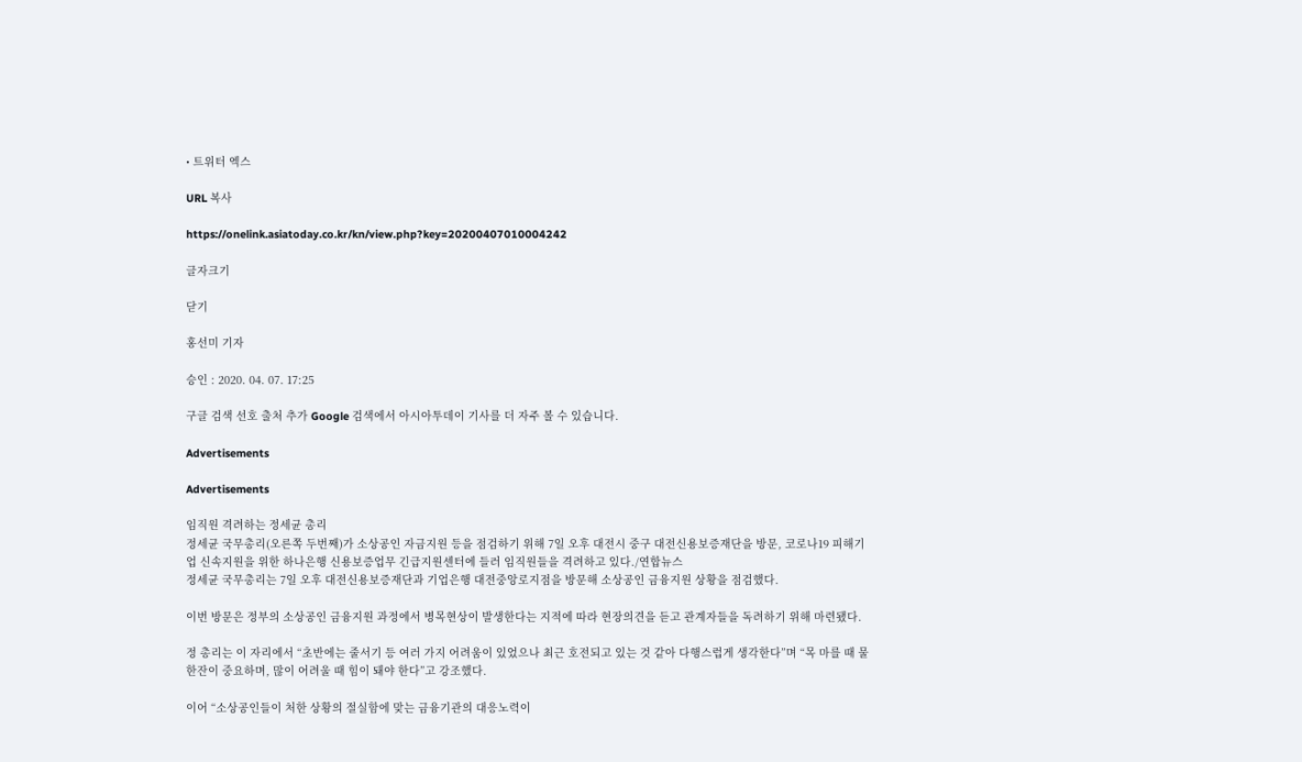• 트위터 엑스

URL 복사

https://onelink.asiatoday.co.kr/kn/view.php?key=20200407010004242

글자크기

닫기

홍선미 기자

승인 : 2020. 04. 07. 17:25

구글 검색 선호 출처 추가 Google 검색에서 아시아투데이 기사를 더 자주 볼 수 있습니다.

Advertisements

Advertisements

임직원 격려하는 정세균 총리
정세균 국무총리(오른쪽 두번째)가 소상공인 자금지원 등을 점검하기 위해 7일 오후 대전시 중구 대전신용보증재단을 방문, 코로나19 피해기업 신속지원을 위한 하나은행 신용보증업무 긴급지원센터에 들러 임직원들을 격려하고 있다./연합뉴스
정세균 국무총리는 7일 오후 대전신용보증재단과 기업은행 대전중앙로지점을 방문해 소상공인 금융지원 상황을 점검했다.

이번 방문은 정부의 소상공인 금융지원 과정에서 병목현상이 발생한다는 지적에 따라 현장의견을 듣고 관계자들을 독려하기 위해 마련됐다.

정 총리는 이 자리에서 “초반에는 줄서기 등 여러 가지 어려움이 있었으나 최근 호전되고 있는 것 같아 다행스럽게 생각한다”며 “목 마를 때 물 한잔이 중요하며, 많이 어려울 때 힘이 돼야 한다”고 강조했다.

이어 “소상공인들이 처한 상황의 절실함에 맞는 금융기관의 대응노력이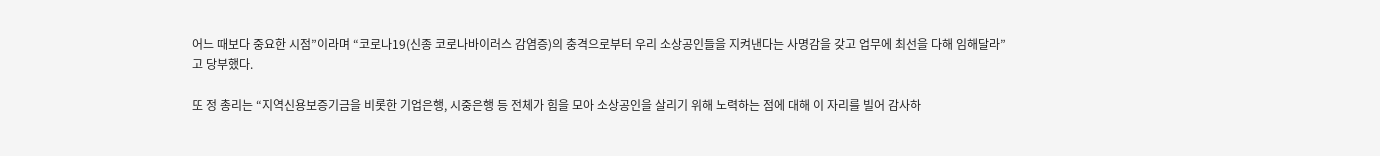어느 때보다 중요한 시점”이라며 “코로나19(신종 코로나바이러스 감염증)의 충격으로부터 우리 소상공인들을 지켜낸다는 사명감을 갖고 업무에 최선을 다해 임해달라”고 당부했다.

또 정 총리는 “지역신용보증기금을 비롯한 기업은행, 시중은행 등 전체가 힘을 모아 소상공인을 살리기 위해 노력하는 점에 대해 이 자리를 빌어 감사하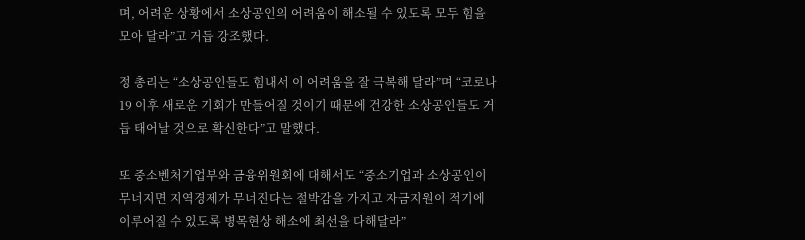며, 어려운 상황에서 소상공인의 어려움이 해소될 수 있도록 모두 힘을 모아 달라”고 거듭 강조했다.

정 총리는 “소상공인들도 힘내서 이 어려움을 잘 극복해 달라”며 “코로나19 이후 새로운 기회가 만들어질 것이기 때문에 건강한 소상공인들도 거듭 태어날 것으로 확신한다”고 말했다.

또 중소벤처기업부와 금융위원회에 대해서도 “중소기업과 소상공인이 무너지면 지역경제가 무너진다는 절박감을 가지고 자금지원이 적기에 이루어질 수 있도록 병목현상 해소에 최선을 다해달라”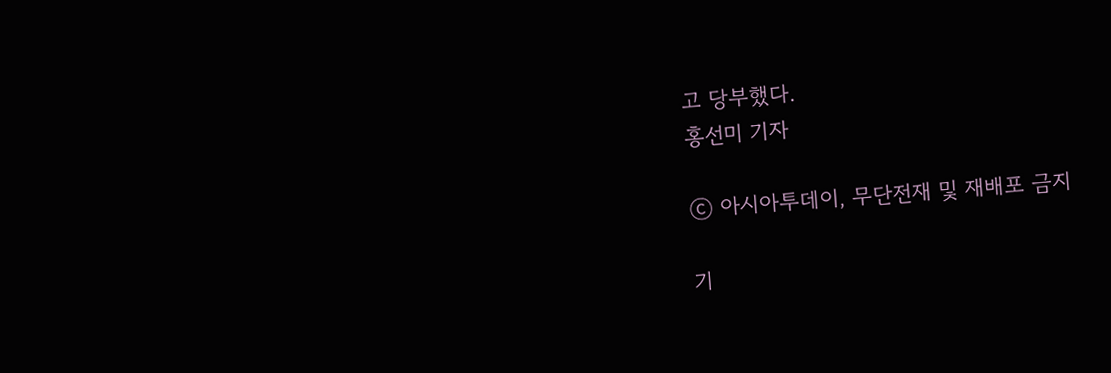고 당부했다.
홍선미 기자

ⓒ 아시아투데이, 무단전재 및 재배포 금지

기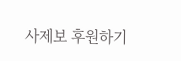사제보 후원하기